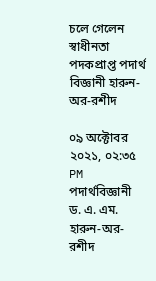চলে গেলেন স্বাধীনতা পদকপ্রাপ্ত পদার্থ বিজ্ঞানী হারুন-অর-রশীদ

০৯ অক্টোবর ২০২১, ০২:৩৫ PM
পদার্থবিজ্ঞানী ড. এ. এম. হারুন-অর-রশীদ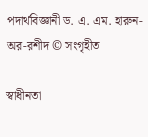পদার্থবিজ্ঞানী ড. এ. এম. হারুন-অর-রশীদ © সংগৃহীত

স্বাধীনতা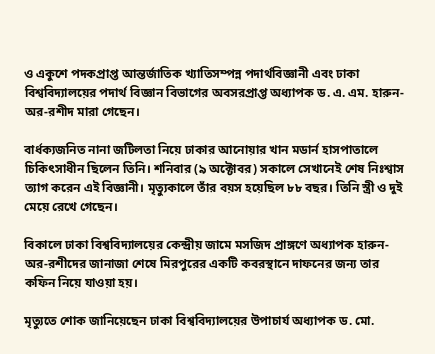ও একুশে পদকপ্রাপ্ত আন্তর্জাতিক খ্যাতিসম্পন্ন পদার্থবিজ্ঞানী এবং ঢাকা বিশ্ববিদ্যালয়ের পদার্থ বিজ্ঞান বিভাগের অবসরপ্রাপ্ত অধ্যাপক ড. এ. এম. হারুন-অর-রশীদ মারা গেছেন।

বার্ধক্যজনিত নানা জটিলতা নিয়ে ঢাকার আনোয়ার খান মডার্ন হাসপাতালে চিকিৎসাধীন ছিলেন তিনি। শনিবার (৯ অক্টোবর) সকালে সেখানেই শেষ নিঃশ্বাস ত্যাগ করেন এই বিজ্ঞানী। মৃত্যুকালে তাঁর বয়স হয়েছিল ৮৮ বছর। তিনি স্ত্রী ও দুই মেয়ে রেখে গেছেন।

বিকালে ঢাকা বিশ্ববিদ্যালয়ের কেন্দ্রীয় জামে মসজিদ প্রাঙ্গণে অধ্যাপক হারুন-অর-রশীদের জানাজা শেষে মিরপুরের একটি কবরস্থানে দাফনের জন্য তার কফিন নিয়ে যাওয়া হয়।

মৃত্যুতে শোক জানিয়েছেন ঢাকা বিশ্ববিদ্যালয়ের উপাচার্য অধ্যাপক ড. মো.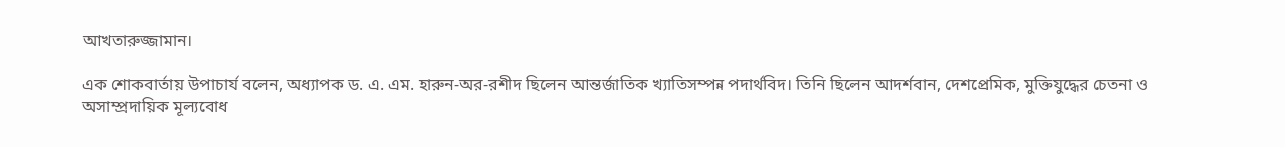আখতারুজ্জামান।

এক শোকবার্তায় উপাচার্য বলেন, অধ্যাপক ড. এ. এম. হারুন-অর-রশীদ ছিলেন আন্তর্জাতিক খ্যাতিসম্পন্ন পদার্থবিদ। তিনি ছিলেন আদর্শবান, দেশপ্রেমিক, মুক্তিযুদ্ধের চেতনা ও অসাম্প্রদায়িক মূল্যবোধ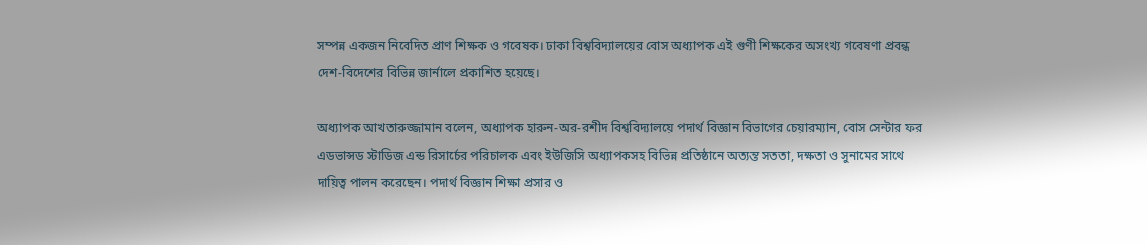সম্পন্ন একজন নিবেদিত প্রাণ শিক্ষক ও গবেষক। ঢাকা বিশ্ববিদ্যালয়ের বোস অধ্যাপক এই গুণী শিক্ষকের অসংখ্য গবেষণা প্রবন্ধ দেশ-বিদেশের বিভিন্ন জার্নালে প্রকাশিত হয়েছে।

অধ্যাপক আখতারুজ্জামান বলেন, অধ্যাপক হারুন-অর-রশীদ বিশ্ববিদ্যালয়ে পদার্থ বিজ্ঞান বিভাগের চেয়ারম্যান, বোস সেন্টার ফর এডভান্সড স্টাডিজ এন্ড রিসার্চের পরিচালক এবং ইউজিসি অধ্যাপকসহ বিভিন্ন প্রতিষ্ঠানে অত্যন্ত সততা, দক্ষতা ও সুনামের সাথে দায়িত্ব পালন করেছেন। পদার্থ বিজ্ঞান শিক্ষা প্রসার ও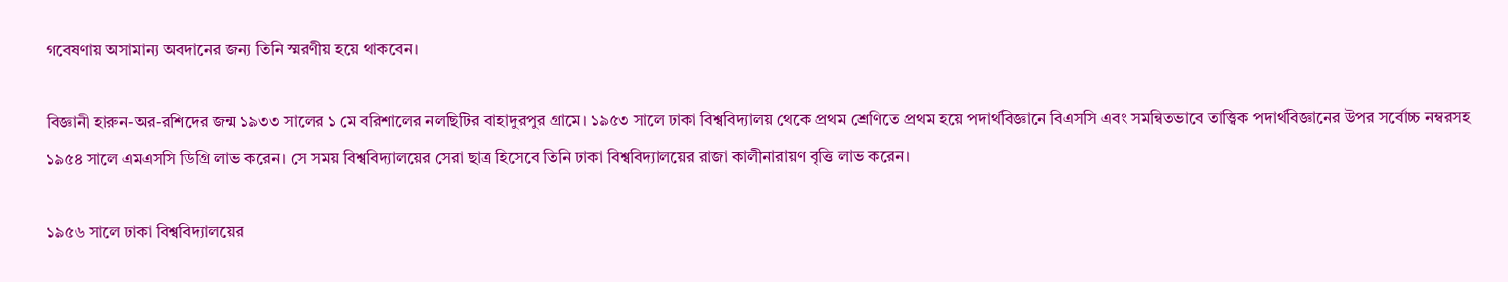গবেষণায় অসামান্য অবদানের জন্য তিনি স্মরণীয় হয়ে থাকবেন।

বিজ্ঞানী হারুন-অর-রশিদের জন্ম ১৯৩৩ সালের ১ মে বরিশালের নলছিটির বাহাদুরপুর গ্রামে। ১৯৫৩ সালে ঢাকা বিশ্ববিদ্যালয় থেকে প্রথম শ্রেণিতে প্রথম হয়ে পদার্থবিজ্ঞানে বিএসসি এবং সমন্বিতভাবে তাত্ত্বিক পদার্থবিজ্ঞানের উপর সর্বোচ্চ নম্বরসহ ১৯৫৪ সালে এমএসসি ডিগ্রি লাভ করেন। সে সময় বিশ্ববিদ্যালয়ের সেরা ছাত্র হিসেবে তিনি ঢাকা বিশ্ববিদ্যালয়ের রাজা কালীনারায়ণ বৃত্তি লাভ করেন।

১৯৫৬ সালে ঢাকা বিশ্ববিদ্যালয়ের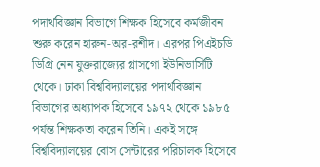পদার্থবিজ্ঞান বিভাগে শিক্ষক হিসেবে কর্মজীবন শুরু করেন হারুন-অর-রশীদ। এরপর পিএইচডি ডিগ্রি নেন যুক্তরাজ্যের গ্লাসগো ইউনিভার্সিটি থেকে। ঢাকা বিশ্ববিদ্যালয়ের পদার্থবিজ্ঞান বিভাগের অধ্যাপক হিসেবে ১৯৭২ থেকে ১৯৮৫ পর্যন্ত শিক্ষকতা করেন তিনি। একই সঙ্গে বিশ্ববিদ্যালয়ের বোস সেন্টারের পরিচালক হিসেবে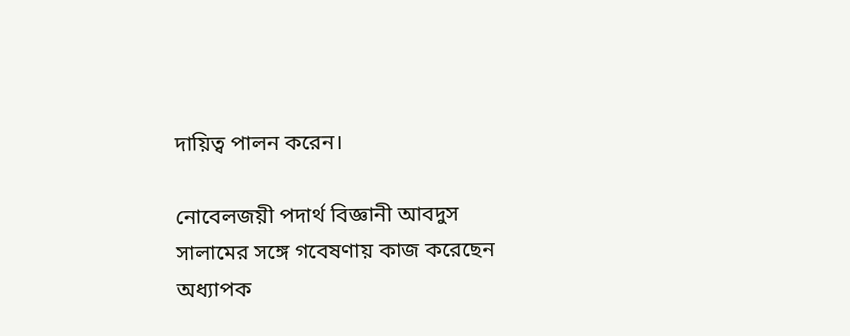দায়িত্ব পালন করেন।

নোবেলজয়ী পদার্থ বিজ্ঞানী আবদুস সালামের সঙ্গে গবেষণায় কাজ করেছেন অধ্যাপক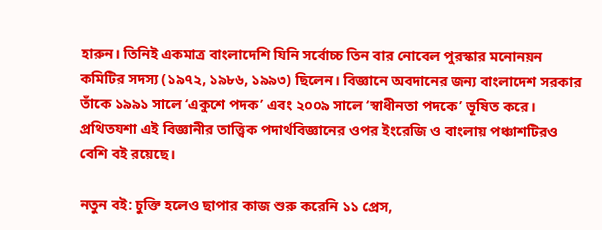হারুন। তিনিই একমাত্র বাংলাদেশি যিনি সর্বোচ্চ তিন বার নোবেল পুরস্কার মনোনয়ন কমিটির সদস্য (১৯৭২, ১৯৮৬, ১৯৯৩) ছিলেন। বিজ্ঞানে অবদানের জন্য বাংলাদেশ সরকার তাঁকে ১৯৯১ সালে ‘একুশে পদক’ এবং ২০০৯ সালে ‘স্বাধীনতা পদকে’ ভূষিত করে। প্রথিতযশা এই বিজ্ঞানীর তাত্ত্বিক পদার্থবিজ্ঞানের ওপর ইংরেজি ও বাংলায় পঞ্চাশটিরও বেশি বই রয়েছে।

নতুন বই: চুক্তি হলেও ছাপার কাজ শুরু করেনি ১১ প্রেস,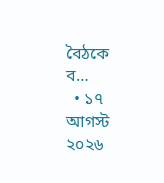বৈঠকে ব…
  • ১৭ আগস্ট ২০২৬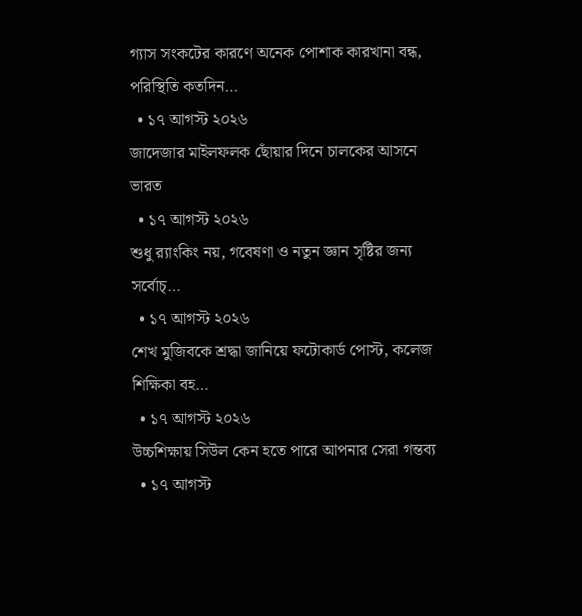গ্যাস সংকটের কারণে অনেক পোশাক কারখানা বন্ধ, পরিস্থিতি কতদিন…
  • ১৭ আগস্ট ২০২৬
জাদেজার মাইলফলক ছোঁয়ার দিনে চালকের আসনে ভারত
  • ১৭ আগস্ট ২০২৬
শুধু র‍্যাংকিং নয়, গবেষণা ও নতুন জ্ঞান সৃষ্টির জন্য সর্বোচ্…
  • ১৭ আগস্ট ২০২৬
শেখ মুজিবকে শ্রদ্ধা জানিয়ে ফটোকার্ড পোস্ট, কলেজ শিক্ষিকা বহ…
  • ১৭ আগস্ট ২০২৬
উচ্চশিক্ষায় সিউল কেন হতে পারে আপনার সেরা গন্তব্য
  • ১৭ আগস্ট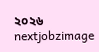২০২৬
nextjobzimage